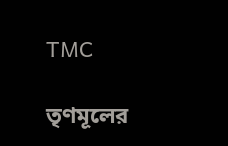TMC

তৃণমূলের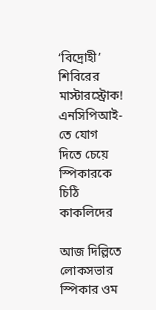‘বিদ্রোহী’ শিবিরের মাস্টারস্ট্রোক! এনসিপিআই-তে যোগ দিতে চেয়ে স্পিকারকে চিঠি কাকলিদের

আজ দিল্লিতে লোকসভার স্পিকার ওম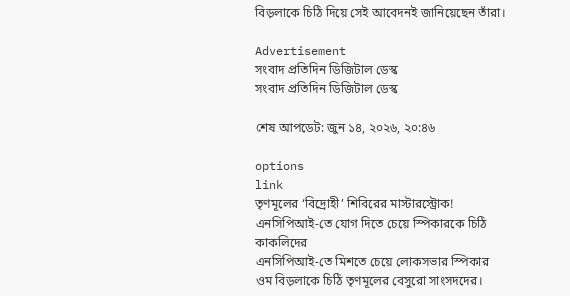বিড়লাকে চিঠি দিয়ে সেই আবেদনই জানিয়েছেন তাঁরা।

Advertisement
সংবাদ প্রতিদিন ডিজিটাল ডেস্ক
সংবাদ প্রতিদিন ডিজিটাল ডেস্ক

শেষ আপডেট: জুন ১৪, ২০২৬, ২০:৪৬

options
link
তৃণমূলের ‘বিদ্রোহী’ শিবিরের মাস্টারস্ট্রোক! এনসিপিআই-তে যোগ দিতে চেয়ে স্পিকারকে চিঠি কাকলিদের
এনসিপিআই-তে মিশতে চেয়ে লোকসভার স্পিকার ওম বিড়লাকে চিঠি তৃণমূলের বেসুরো সাংসদদের।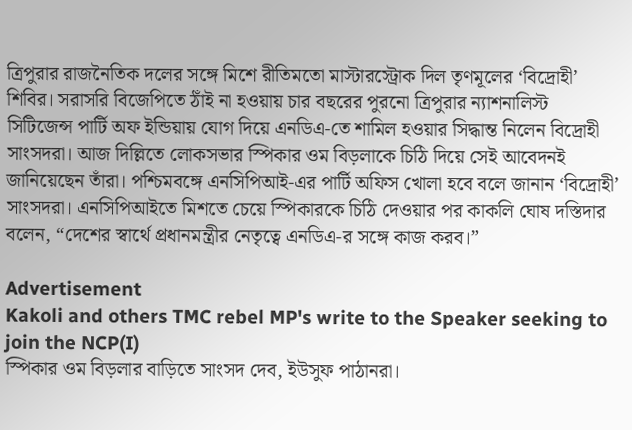ত্রিপুরার রাজনৈতিক দলের সঙ্গে মিশে রীতিমতো মাস্টারস্ট্রোক দিল তৃণমূলের ‘বিদ্রোহী’ শিবির। সরাসরি বিজেপিতে ঠাঁই না হওয়ায় চার বছরের পুরনো ত্রিপুরার ন্যাশনালিস্ট সিটিজেন্স পার্টি অফ ইন্ডিয়ায় যোগ দিয়ে এনডিএ-তে শামিল হওয়ার সিদ্ধান্ত নিলেন বিদ্রোহী সাংসদরা। আজ দিল্লিতে লোকসভার স্পিকার ওম বিড়লাকে চিঠি দিয়ে সেই আবেদনই জানিয়েছেন তাঁরা। পশ্চিমবঙ্গে এনসিপিআই-এর পার্টি অফিস খোলা হবে বলে জানান ‘বিদ্রোহী’ সাংসদরা। এনসিপিআইতে মিশতে চেয়ে স্পিকারকে চিঠি দেওয়ার পর কাকলি ঘোষ দস্তিদার বলেন, “দেশের স্বার্থে প্রধানমন্ত্রীর নেতৃত্বে এনডিএ-র সঙ্গে কাজ করব।”

Advertisement
Kakoli and others TMC rebel MP's write to the Speaker seeking to join the NCP(I)
স্পিকার ওম বিড়লার বাড়িতে সাংসদ দেব, ইউসুফ পাঠানরা।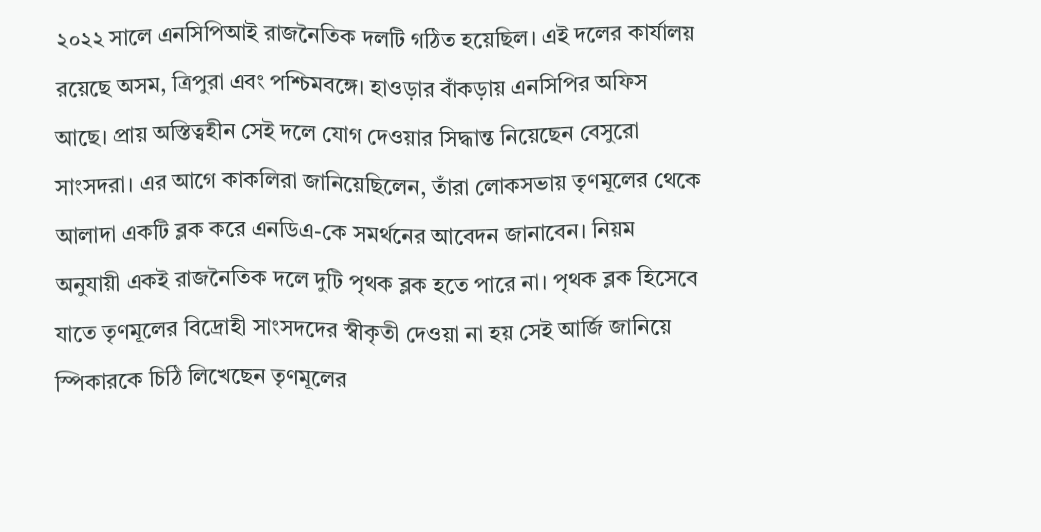২০২২ সালে এনসিপিআই রাজনৈতিক দলটি গঠিত হয়েছিল। এই দলের কার্যালয় রয়েছে অসম, ত্রিপুরা এবং পশ্চিমবঙ্গে। হাওড়ার বাঁকড়ায় এনসিপির অফিস আছে। প্রায় অস্তিত্বহীন সেই দলে যোগ দেওয়ার সিদ্ধান্ত নিয়েছেন বেসুরো সাংসদরা। এর আগে কাকলিরা জানিয়েছিলেন, তাঁরা লোকসভায় তৃণমূলের থেকে আলাদা একটি ব্লক করে এনডিএ-কে সমর্থনের আবেদন জানাবেন। নিয়ম অনুযায়ী একই রাজনৈতিক দলে দুটি পৃথক ব্লক হতে পারে না। পৃথক ব্লক হিসেবে যাতে তৃণমূলের বিদ্রোহী সাংসদদের স্বীকৃতী দেওয়া না হয় সেই আর্জি জানিয়ে স্পিকারকে চিঠি লিখেছেন তৃণমূলের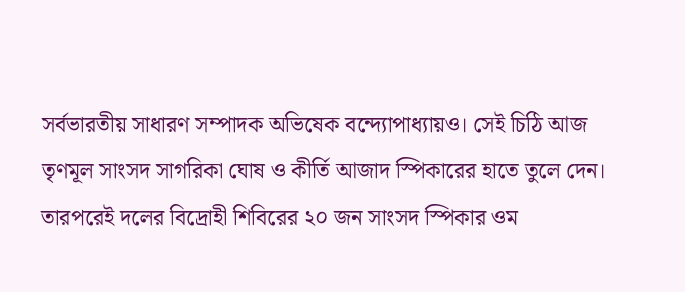সর্বভারতীয় সাধারণ সম্পাদক অভিষেক বন্দ্যোপাধ্যায়ও। সেই চিঠি আজ তৃণমূল সাংসদ সাগরিকা ঘোষ ও কীর্তি আজাদ স্পিকারের হাতে তুলে দেন। তারপরেই দলের বিদ্রোহী শিবিরের ২০ জন সাংসদ স্পিকার ওম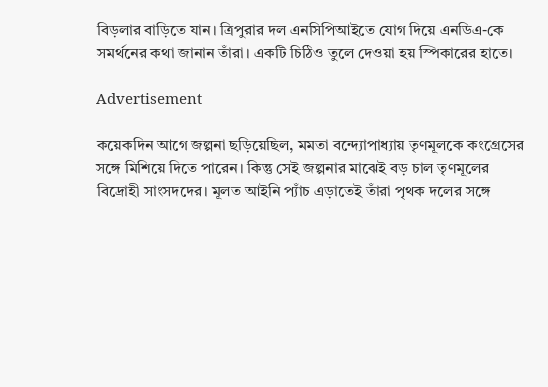বিড়লার বাড়িতে যান। ত্রিপুরার দল এনসিপিআইতে যোগ দিয়ে এনডিএ-কে সমর্থনের কথা জানান তাঁরা। একটি চিঠিও তুলে দেওয়া হয় স্পিকারের হাতে।

Advertisement

কয়েকদিন আগে জল্পনা ছড়িয়েছিল, মমতা বন্দ্যোপাধ্যায় তৃণমূলকে কংগ্রেসের সঙ্গে মিশিয়ে দিতে পারেন। কিন্তু সেই জল্পনার মাঝেই বড় চাল তৃণমূলের বিদ্রোহী সাংসদদের। মূলত আইনি প্যাঁচ এড়াতেই তাঁরা পৃথক দলের সঙ্গে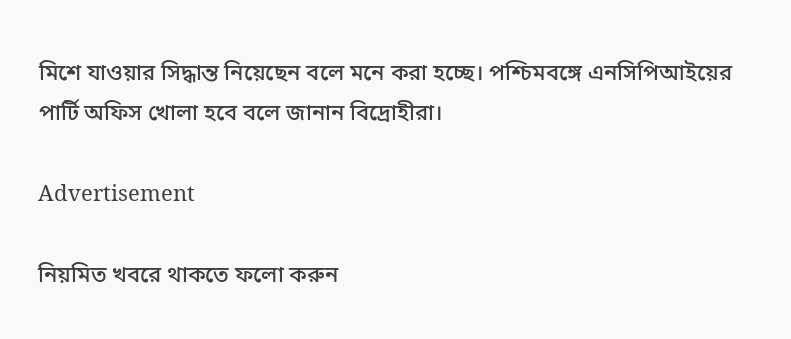মিশে যাওয়ার সিদ্ধান্ত নিয়েছেন বলে মনে করা হচ্ছে। পশ্চিমবঙ্গে এনসিপিআইয়ের পার্টি অফিস খোলা হবে বলে জানান বিদ্রোহীরা।

Advertisement

নিয়মিত খবরে থাকতে ফলো করুন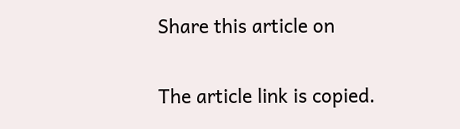Share this article on

The article link is copied.